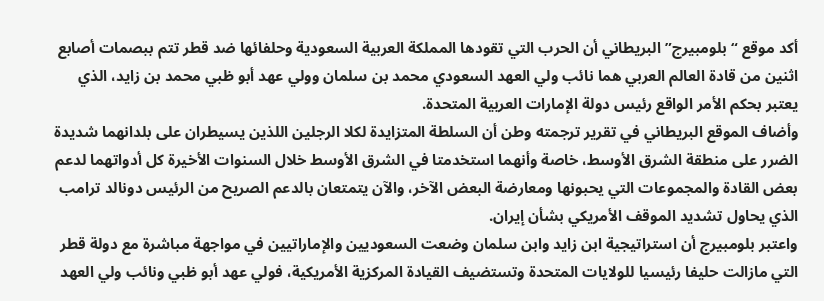أكد موقع “بلومبيرج” البريطاني أن الحرب التي تقودها المملكة العربية السعودية وحلفائها ضد قطر تتم ببصمات أصابع اثنين من قادة العالم العربي هما نائب ولي العهد السعودي محمد بن سلمان وولي عهد أبو ظبي محمد بن زايد، الذي يعتبر بحكم الأمر الواقع رئيس دولة الإمارات العربية المتحدة.
وأضاف الموقع البريطاني في تقرير ترجمته وطن أن السلطة المتزايدة لكلا الرجلين اللذين يسيطران على بلدانهما شديدة الضرر على منطقة الشرق الأوسط، خاصة وأنهما استخدمتا في الشرق الأوسط خلال السنوات الأخيرة كل أدواتهما لدعم بعض القادة والمجموعات التي يحبونها ومعارضة البعض الآخر، والآن يتمتعان بالدعم الصريح من الرئيس دونالد ترامب الذي يحاول تشديد الموقف الأمريكي بشأن إيران.
واعتبر بلومبيرج أن استراتيجية ابن زايد وابن سلمان وضعت السعوديين والإماراتيين في مواجهة مباشرة مع دولة قطر التي مازالت حليفا رئيسيا للولايات المتحدة وتستضيف القيادة المركزية الأمريكية، فولي عهد أبو ظبي ونائب ولي العهد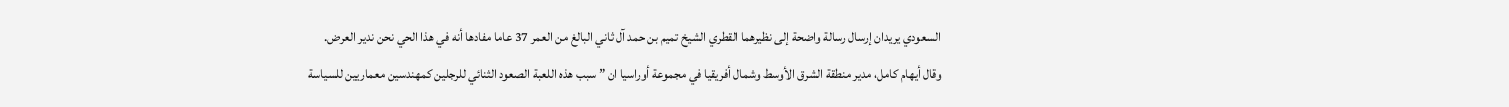السعودي يريدان إرسال رسالة واضحة إلى نظيرهما القطري الشيخ تميم بن حمد آل ثاني البالغ من العمر 37 عاما مفادها أنه في هذا الحي نحن ندير العرض.
وقال أيهام كامل، مدير منطقة الشرق الأوسط وشمال أفريقيا في مجموعة أوراسيا ان ” سبب هذه اللعبة الصعود الثنائي للرجلين كمهندسين معماريين للسياسة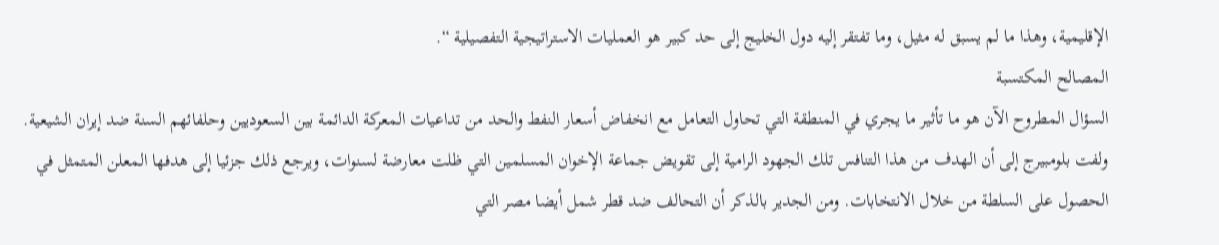الإقليمية، وهذا ما لم يسبق له مثيل، وما تفتقر إليه دول الخليج إلى حد كبير هو العمليات الاستراتيجية التفصيلية “.
المصالح المكتسبة
السؤال المطروح الآن هو ما تأثير ما يجري في المنطقة التي تحاول التعامل مع انخفاض أسعار النفط والحد من تداعيات المعركة الدائمة بين السعوديين وحلفائهم السنة ضد إيران الشيعية.
ولفت بلومبيرج إلى أن الهدف من هذا التنافس تلك الجهود الرامية إلى تقويض جماعة الإخوان المسلمين التي ظلت معارضة لسنوات، ويرجع ذلك جزئيا إلى هدفها المعلن المتمثل في الحصول على السلطة من خلال الانتخابات. ومن الجدير بالذكر أن التحالف ضد قطر شمل أيضا مصر التي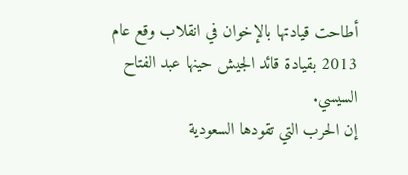أطاحت قيادتها بالإخوان في انقلاب وقع عام 2013 بقيادة قائد الجيش حينها عبد الفتاح السيسي.
إن الحرب التي تقودها السعودية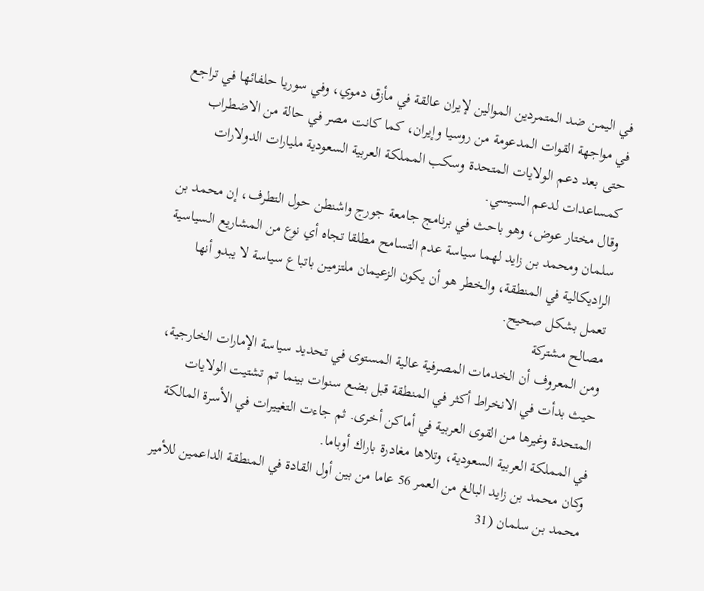في اليمن ضد المتمردين الموالين لإيران عالقة في مأزق دموي، وفي سوريا حلفائها في تراجع في مواجهة القوات المدعومة من روسيا وإيران، كما كانت مصر في حالة من الاضطراب حتى بعد دعم الولايات المتحدة وسكب المملكة العربية السعودية مليارات الدولارات كمساعدات لدعم السيسي.
وقال مختار عوض، وهو باحث في برنامج جامعة جورج واشنطن حول التطرف، إن محمد بن سلمان ومحمد بن زايد لهما سياسة عدم التسامح مطلقا تجاه أي نوع من المشاريع السياسية الراديكالية في المنطقة، والخطر هو أن يكون الزعيمان ملتزمين باتباع سياسة لا يبدو أنها تعمل بشكل صحيح.
مصالح مشتركة
ومن المعروف أن الخدمات المصرفية عالية المستوى في تحديد سياسة الإمارات الخارجية، حيث بدأت في الانخراط أكثر في المنطقة قبل بضع سنوات بينما تم تشتيت الولايات المتحدة وغيرها من القوى العربية في أماكن أخرى. ثم جاءت التغييرات في الأسرة المالكة في المملكة العربية السعودية، وتلاها مغادرة باراك أوباما.
وكان محمد بن زايد البالغ من العمر 56 عاما من بين أول القادة في المنطقة الداعمين للأمير محمد بن سلمان (31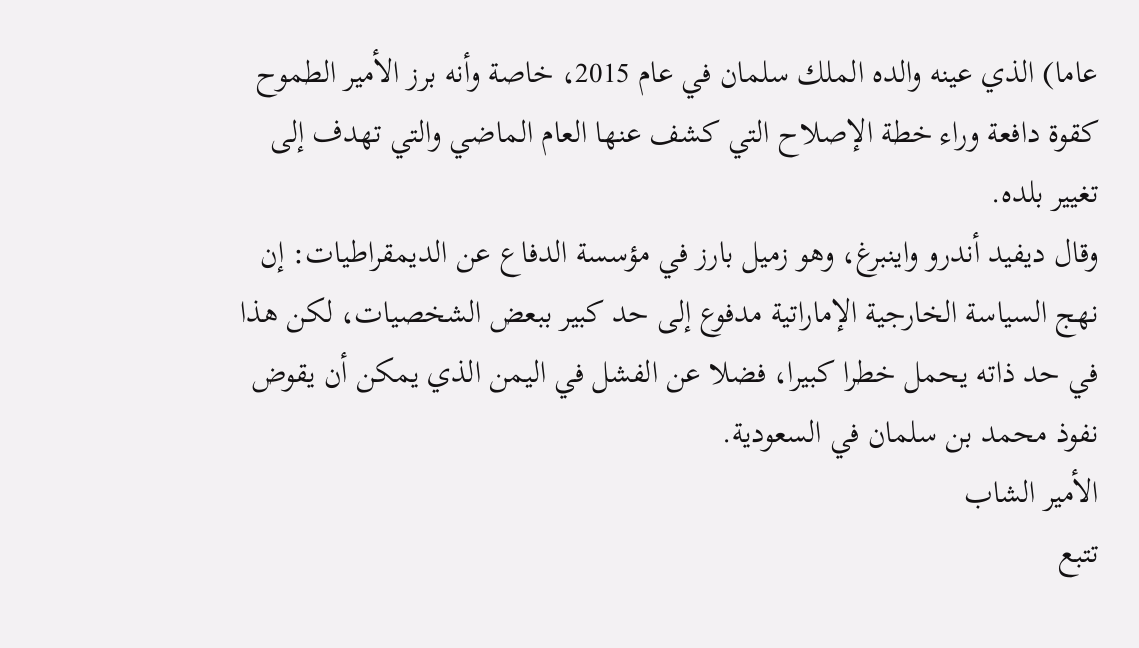عاما) الذي عينه والده الملك سلمان في عام 2015، خاصة وأنه برز الأمير الطموح كقوة دافعة وراء خطة الإصلاح التي كشف عنها العام الماضي والتي تهدف إلى تغيير بلده.
وقال ديفيد أندرو واينبرغ، وهو زميل بارز في مؤسسة الدفاع عن الديمقراطيات: إن نهج السياسة الخارجية الإماراتية مدفوع إلى حد كبير ببعض الشخصيات، لكن هذا في حد ذاته يحمل خطرا كبيرا، فضلا عن الفشل في اليمن الذي يمكن أن يقوض نفوذ محمد بن سلمان في السعودية.
الأمير الشاب
تتبع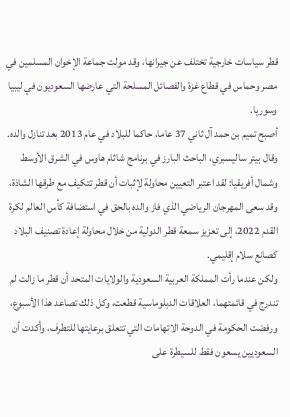قطر سياسات خارجية تختلف عن جيرانها، وقد مولت جماعة الإخوان المسلمين في مصر وحماس في قطاع غزة والفصائل المسلحة التي عارضها السعوديون في ليبيا وسوريا.
أصبح تميم بن حمد آل ثاني 37 عاما، حاكما للبلاد في عام 2013 بعد تنازل والده. وقال بيتر ساليسبري، الباحث البارز في برنامج شاثام هاوس في الشرق الأوسط وشمال أفريقيا: لقد اعتبر التعيين محاولة لإثبات أن قطر تتكيف مع طرقها الشاذة، وقد سعى المهرجان الرياضي الذي فاز والده بالحق في استضافة كأس العالم لكرة القدم 2022، إلى تعزيز سمعة قطر الدولية من خلال محاولة إعادة تصنيف البلاد كصانع سلام إقليمي.
ولكن عندما رأت المملكة العربية السعودية والولايات المتحد أن قطر ما زالت لم تندرج في قائمتهما، العلاقات الدبلوماسية قطعت، وكل ذلك تصاعد هذا الأسبوع، ورفضت الحكومة في الدوحة الاتهامات التي تتعلق برعايتها للتطرف، وأكدت أن السعوديين يسعون فقط للسيطرة على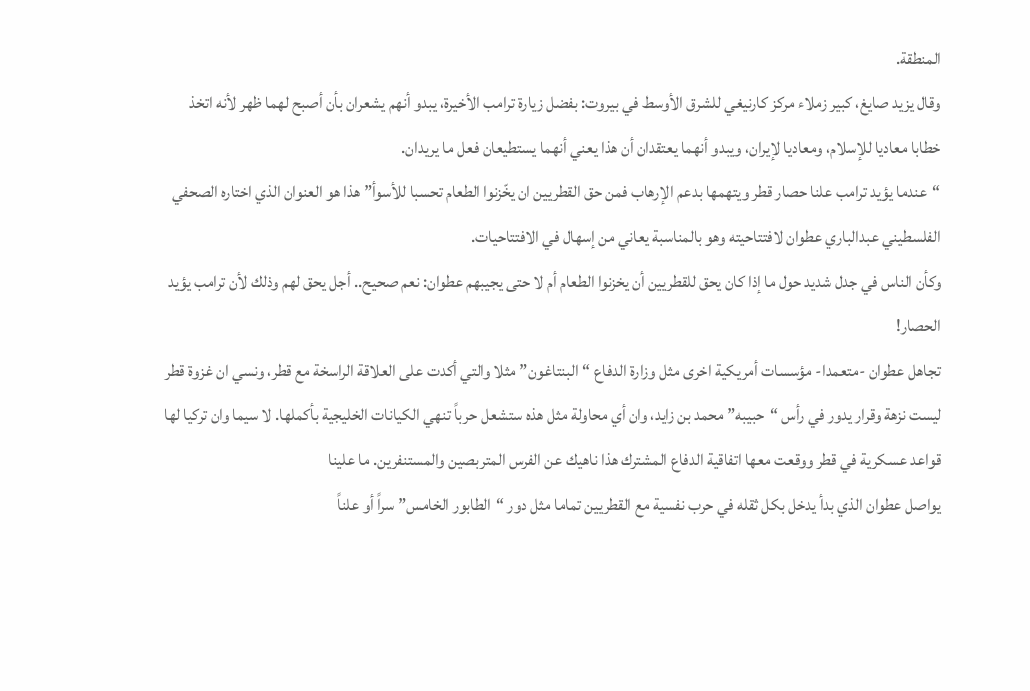المنطقة.
وقال يزيد صايغ، كبير زملاء مركز كارنيغي للشرق الأوسط في بيروت: بفضل زيارة ترامب الأخيرة، يبدو أنهم يشعران بأن أصبح لهما ظهر لأنه اتخذ خطابا معاديا للإسلام، ومعاديا لإيران، ويبدو أنهما يعتقدان أن هذا يعني أنهما يستطيعان فعل ما يريدان.
“عندما يؤيد ترامب علنا حصار قطر ويتهمها بدعم الإرهاب فمن حق القطريين ان يخّزنوا الطعام تحسبا للأسوأ” هذا هو العنوان الذي اختاره الصحفي الفلسطيني عبدالباري عطوان لافتتاحيته وهو بالمناسبة يعاني من إسهال في الافتتاحيات.
وكأن الناس في جدل شديد حول ما إذا كان يحق للقطريين أن يخزنوا الطعام أم لا حتى يجيبهم عطوان: نعم صحيح.. أجل يحق لهم وذلك لأن ترامب يؤيد الحصار!
تجاهل عطوان -متعمدا- مؤسسات أمريكية اخرى مثل وزارة الدفاع “البنتاغون” مثلا والتي أكدت على العلاقة الراسخة مع قطر، ونسي ان غزوة قطر ليست نزهة وقرار يدور في رأس “حبيبه” محمد بن زايد، وان أي محاولة مثل هذه ستشعل حرباً تنهي الكيانات الخليجية بأكملها. لا سيما وان تركيا لها قواعد عسكرية في قطر ووقعت معها اتفاقية الدفاع المشترك هذا ناهيك عن الفرس المتربصين والمستنفرين. ما علينا
يواصل عطوان الذي بدأ يدخل بكل ثقله في حرب نفسية مع القطريين تماما مثل دور “الطابور الخامس” سراً أو علناً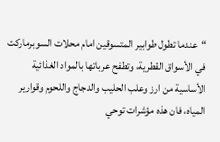“عندما تطول طوابير المتسوقين امام محلات السوبرماركت في الأسواق القطرية، وتطفح عرباتها بالمواد الغذائية الأساسية من ارز وعلب الحليب والدجاج واللحوم وقوارير المياه، فان هذه مؤشرات توحي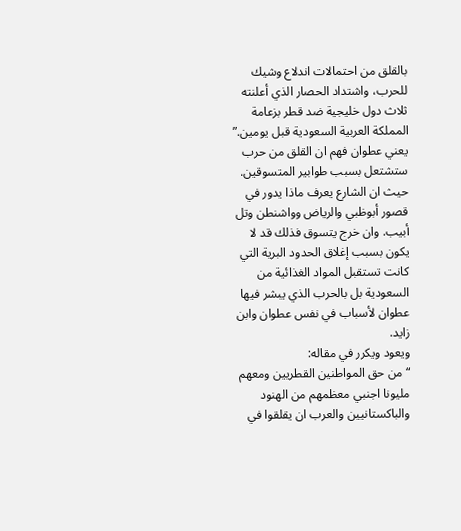بالقلق من احتمالات اندلاع وشيك للحرب، واشتداد الحصار الذي أعلنته ثلاث دول خليجية ضد قطر بزعامة المملكة العربية السعودية قبل يومين.”
يعني عطوان فهم ان القلق من حرب ستشتعل بسبب طوابير المتسوقين. حيث ان الشارع يعرف ماذا يدور في قصور أبوظبي والرياض وواشنطن وتل أبيب. وان خرج يتسوق فذلك قد لا يكون بسبب إغلاق الحدود البرية التي كانت تستقبل المواد الغذائية من السعودية بل بالحرب الذي يبشر فيها عطوان لأسباب في نفس عطوان وابن زايد.
ويعود ويكرر في مقاله:
“من حق المواطنين القطريين ومعهم مليونا اجنبي معظمهم من الهنود والباكستانيين والعرب ان يقلقوا في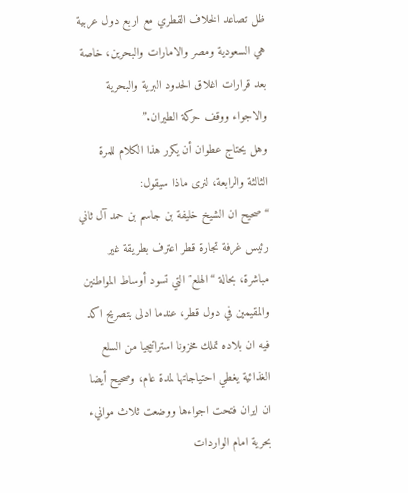ظل تصاعد الخلاف القطري مع اربع دول عربية هي السعودية ومصر والامارات والبحرين، خاصة بعد قرارات اغلاق الحدود البرية والبحرية والاجواء ووقف حركة الطيران.”
وهل يحتاج عطوان أن يكرر هذا الكلام للمرة الثالثة والرابعة، لنرى ماذا سيقول:
“صحيح ان الشيخ خليفة بن جاسم بن حمد آل ثاني رئيس غرفة تجارة قطر اعترف بطريقة غير مباشرة، بحالة “الهلع″ التي تسود أوساط المواطنين والمقيمين في دول قطر، عندما ادلى بتصريح اكد فيه ان بلاده تملك مخزونا استراتيجيا من السلع الغذائية يغطي احتياجاتها لمدة عام، وصحيح أيضا ان ايران فتحت اجواءها ووضعت ثلاث موانيء بحرية امام الواردات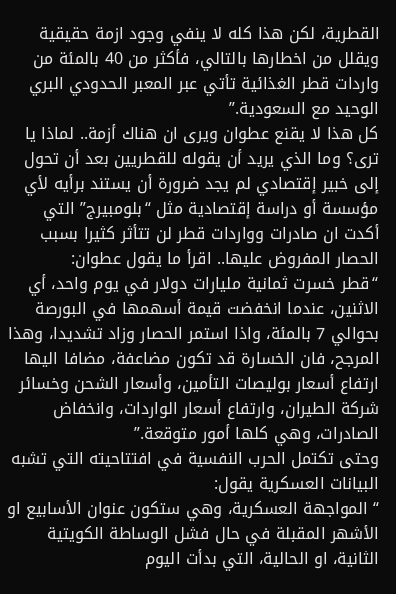القطرية، لكن هذا كله لا ينفي وجود ازمة حقيقية ويقلل من اخطارها بالتالي، فأكثر من 40 بالمئة من واردات قطر الغذائية تأتي عبر المعبر الحدودي البري الوحيد مع السعودية.”
كل هذا لا يقنع عطوان ويرى ان هناك أزمة.. لماذا يا ترى؟ وما الذي يريد أن يقوله للقطريين بعد أن تحول إلى خبير إقتصادي لم يجد ضرورة أن يستند برأيه لأي مؤسسة أو دراسة إقتصادية مثل “بلومبيرج” التي أكدت ان صادرات وواردات قطر لن تتأثر كثيرا بسبب الحصار المفروض عليها.. اقرأ ما يقول عطوان:
“قطر خسرت ثمانية مليارات دولار في يوم واحد، أي الاثنين، عندما انخفضت قيمة أسهمها في البورصة بحوالي 7 بالمئة، واذا استمر الحصار وزاد تشديدا، وهذا المرجح، فان الخسارة قد تكون مضاعفة، مضافا اليها ارتفاع أسعار بوليصات التأمين، وأسعار الشحن وخسائر شركة الطيران، وارتفاع أسعار الواردات، وانخفاض الصادرات، وهي كلها أمور متوقعة.”
وحتى تكتمل الحرب النفسية في افتتاحيته التي تشبه البيانات العسكرية يقول:
“ المواجهة العسكرية، وهي ستكون عنوان الأسابيع او الأشهر المقبلة في حال فشل الوساطة الكويتية الثانية، او الحالية، التي بدأت اليوم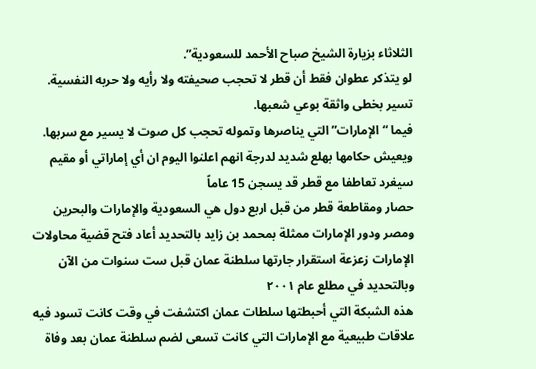الثلاثاء بزيارة الشيخ صباح الأحمد للسعودية”.
لو يتذكر عطوان فقط أن قطر لا تحجب صحيفته ولا رأيه ولا حربه النفسية. تسير بخطى واثقة بوعي شعبها.
فيما “الإمارات” التي يناصرها وتموله تحجب كل صوت لا يسير مع سربها. ويعيش حكامها بهلع شديد لدرجة انهم اعلنوا اليوم ان أي إماراتي أو مقيم سيغرد تعاطفا مع قطر قد يسجن 15 عاماً
حصار ومقاطعة قطر من قبل اربع دول هي السعودية والإمارات والبحرين ومصر ودور الإمارات ممثلة بمحمد بن زايد بالتحديد أعاد فتح قضية محاولات الإمارات زعزعة استقرار جارتها سلطنة عمان قبل ست سنوات من الآن وبالتحديد في مطلع عام ٢٠٠١
هذه الشبكة التي أحبطتها سلطات عمان اكتشفت في وقت كانت تسود فيه علاقات طبيعية مع الإمارات التي كانت تسعى لضم سلطنة عمان بعد وفاة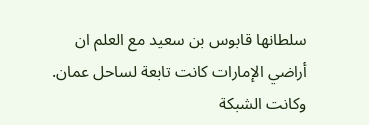سلطانها قابوس بن سعيد مع العلم ان أراضي الإمارات كانت تابعة لساحل عمان. وكانت الشبكة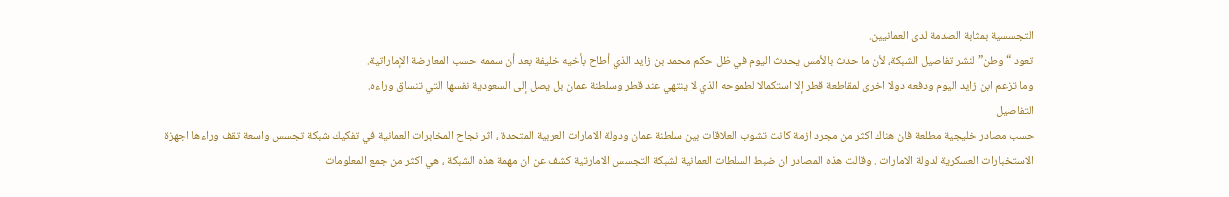التجسسية بمثابة الصدمة لدى العمانيين.
تعود “وطن” لنشر تفاصيل الشبكة، لأن ما حدث بالأمس يحدث اليوم في ظل حكم محمد بن زايد الذي أطاح بأخيه خليفة بعد أن سممه حسب المعارضة الإماراتية.
وما تزعم ابن زايد اليوم ودفعه دولا اخرى لمقاطعة قطر إلا استكمالا لطموحه الذي لا ينتهي عند قطر وسلطنة عمان بل يصل إلى السعودية نفسها التي تنساق وراءه.
التفاصيل
حسب مصادر خليجية مطلعة فان هناك اكثر من مجرد ازمة كانت تشوب العلاقات بين سلطنة عمان ودولة الامارات العربية المتحدة ، اثر نجاح المخابرات العمانية في تفكيك شبكة تجسس واسعة تقف وراءها اجهزة الاستخبارات العسكرية لدولة الامارات . وقالت هذه المصادر ان ضبط السلطات العمانية لشبكة التجسس الامارتية كشف عن ان مهمة هذه الشبكة ، هي اكثر من جمع المعلومات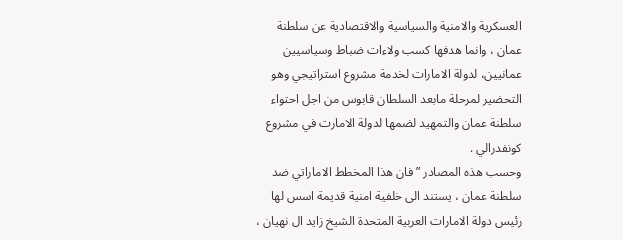العسكرية والامنية والسياسية والاقتصادية عن سلطنة عمان ، وانما هدفها كسب ولاءات ضباط وسياسيين عمانيين، لدولة الامارات لخدمة مشروع استراتيجي وهو التحضير لمرحلة مابعد السلطان قابوس من اجل احتواء سلطنة عمان والتمهيد لضمها لدولة الامارت في مشروع كونفدرالي .
وحسب هذه المصادر ” فان هذا المخطط الاماراتي ضد سلطنة عمان ، يستند الى خلفية امنية قديمة اسس لها رئيس دولة الامارات العربية المتحدة الشيخ زايد ال نهيان ،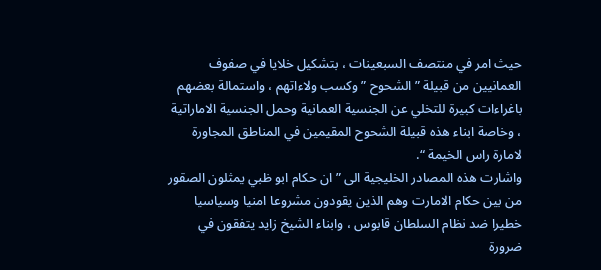حيث امر في منتصف السبعينات ، بتشكيل خلايا في صفوف العمانيين من قبيلة ” الشحوح ” وكسب ولاءاتهم ، واستمالة بعضهم باغراءات كبيرة للتخلي عن الجنسية العمانية وحمل الجنسية الاماراتية ، وخاصة ابناء هذه قبيلة الشحوح المقيمين في المناطق المجاورة لامارة راس الخيمة “.
واشارت هذه المصادر الخليجية الى ” ان حكام ابو ظبي يمثلون الصقور من بين حكام الامارت وهم الذين يقودون مشروعا امنيا وسياسيا خطيرا ضد نظام السلطان قابوس ، وابناء الشيخ زايد يتفقون في ضرورة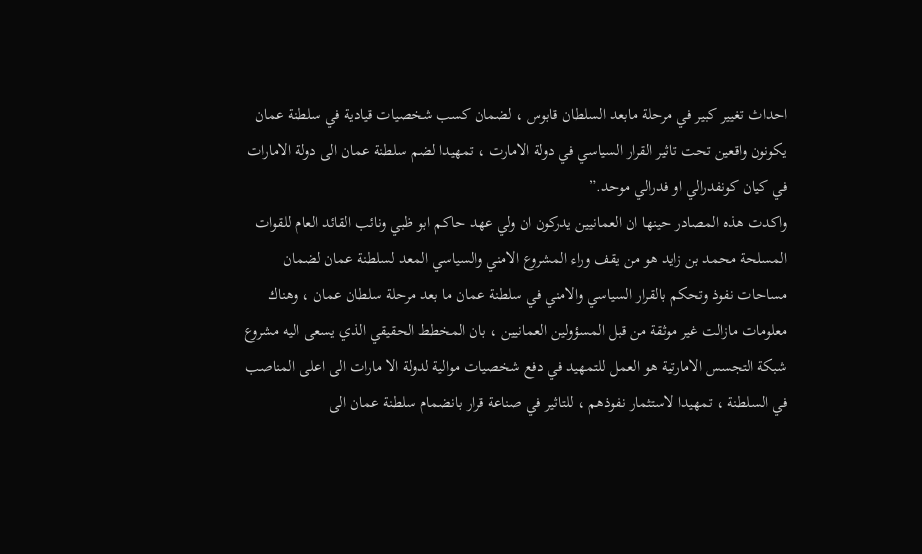احداث تغيير كبير في مرحلة مابعد السلطان قابوس ، لضمان كسب شخصيات قيادية في سلطنة عمان يكونون واقعين تحت تاثير القرار السياسي في دولة الامارت ، تمهيدا لضم سلطنة عمان الى دولة الامارات في كيان كونفدرالي او فدرالي موحد.”
واكدت هذه المصادر حينها ان العمانيين يدركون ان ولي عهد حاكم ابو ظبي ونائب القائد العام للقوات المسلحة محمد بن زايد هو من يقف وراء المشروع الامني والسياسي المعد لسلطنة عمان لضمان مساحات نفوذ وتحكم بالقرار السياسي والامني في سلطنة عمان ما بعد مرحلة سلطان عمان ، وهناك معلومات مازالت غير موثقة من قبل المسؤولين العمانيين ، بان المخطط الحقيقي الذي يسعى اليه مشروع شبكة التجسس الامارتية هو العمل للتمهيد في دفع شخصيات موالية لدولة الا مارات الى اعلى المناصب في السلطنة ، تمهيدا لاستثمار نفوذهم ، للتاثير في صناعة قرار بانضمام سلطنة عمان الى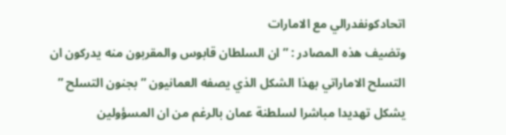اتحادكونفدرالي مع الامارات
وتضيف هذه المصادر : ” ان السلطان قابوس والمقربون منه يدركون ان التسلح الاماراتي بهذا الشكل الذي يصفه العمانيون ” بجنون التسلح ” يشكل تهديدا مباشرا لسلطنة عمان بالرغم من ان المسؤولين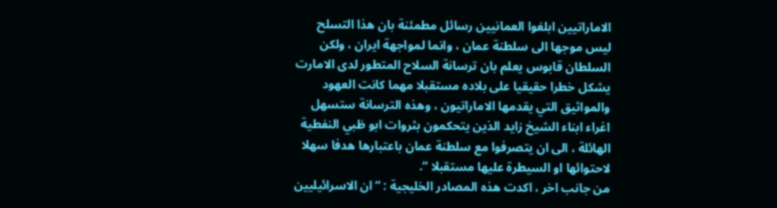الاماراتيين ابلغوا العمانيين رسائل مطمئنة بان هذا التسلح ليس موجها الى سلطنة عمان ، وانما لمواجهة ايران ، ولكن السلطان قابوس يعلم بان ترسانة السلاح المتطور لدى الامارت يشكل خطرا حقيقيا على بلاده مستقبلا مهما كانت العهود والمواثيق التي يقدمها الاماراتيون ، وهذه الترسانة ستسهل اغراء ابناء الشيخ زايد الذين يتحكمون بثروات ابو ظبي النفطية الهائلة ، الى ان يتصرفوا مع سلطنة عمان باعتبارها هدفا سهلا لاحتوائها او السيطرة عليها مستقبلا “.
من جانب اخر ، اكدت هذه المصادر الخليجية : “ان الاسرائيليين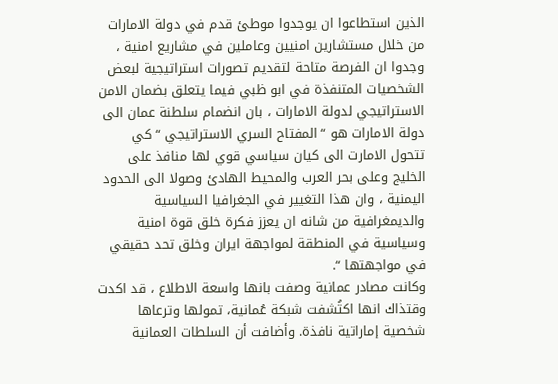الذين استطاعوا ان يوجدوا موطئ قدم في دولة الامارات من خلال مستشارين امنيين وعاملين في مشاريع امنية ، وجدوا ان الفرصة متاحة لتقديم تصورات استراتيجية لبعض الشخصيات المتنفذة في ابو ظبي فيما يتعلق بضمان الامن الاستراتيجي لدولة الامارات ، بان انضمام سلطنة عمان الى دولة الامارات هو “المفتاح السري الاستراتيجي “كي تتحول الامارت الى كيان سياسي قوي لها منافذ على الخليج وعلى بحر العرب والمحيط الهادئ وصولا الى الحدود اليمنية ، وان هذا التغيير في الجغرافيا السياسية والديمغرافية من شانه ان يعزز فكرة خلق قوة امنية وسياسية في المنطقة لمواجهة ايران وخلق تحد حقيقي في مواجهتها “.
وكانت مصادر عمانية وصفت بانها واسعة الاطلاع ، قد اكدت وقتذاك انها اكتُشفت شبكة عُمانية، تمولها وترعاها شخصية إماراتية نافذة. وأضافت أن السلطات العمانية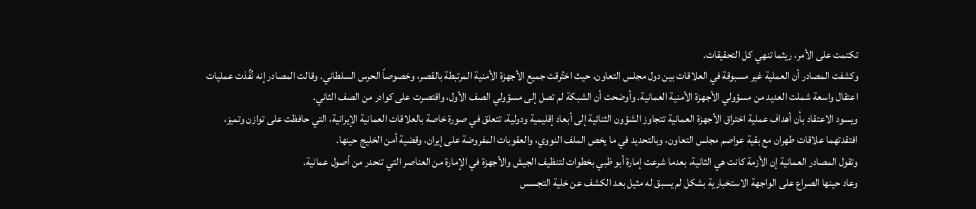تكتمت على الأمر، ريثما تنهي كل التحقيقات.
وكشفت المصادر أن العملية غير مسبوقة في العلاقات بين دول مجلس التعاون، حيث اختُرقت جميع الأجهزة الأمنية المرتبطة بالقصر، وخصوصاً الحرس السلطاني. وقالت المصادر إنه نُفِّذت عمليات اعتقال واسعة شملت العديد من مسؤولي الأجهزة الأمنية العمانية. وأوضحت أن الشبكة لم تصل إلى مسؤولي الصف الأول، واقتصرت على كوادر من الصف الثاني.
ويسود الاعتقاد بأن أهداف عملية اختراق الأجهزة العمانية تتجاوز الشؤون الثنائية إلى أبعاد إقليمية ودولية، تتعلق في صورة خاصة بالعلاقات العمانية الإيرانية، التي حافظت على توازن وتميز، افتقدتهما علاقات طهران مع بقية عواصم مجلس التعاون، وبالتحديد في ما يخص الملف النووي، والعقوبات المفروضة على إيران، وقضية أمن الخليج حينها.
وتقول المصادر العمانية إن الأزمة كانت هي الثانية، بعدما شرعت إمارة أبو ظبي بخطوات لتنظيف الجيش والأجهزة في الإمارة من العناصر التي تنحدر من أصول عمانية.
وعاد حينها الصراع على الواجهة الاستخبارية بشكل لم يسبق له مثيل بعد الكشف عن خلية التجسس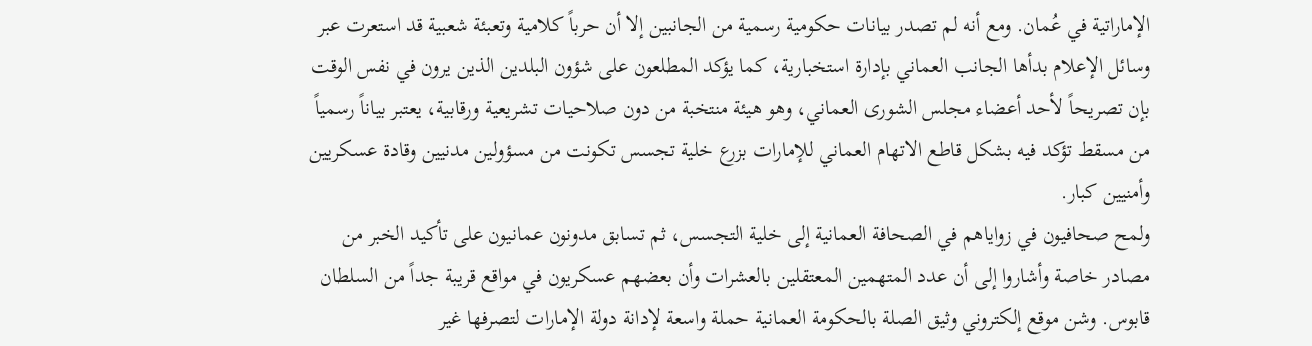الإماراتية في عُمان. ومع أنه لم تصدر بيانات حكومية رسمية من الجانبين إلا أن حرباً كلامية وتعبئة شعبية قد استعرت عبر وسائل الإعلام بدأها الجانب العماني بإدارة استخبارية، كما يؤكد المطلعون على شؤون البلدين الذين يرون في نفس الوقت بإن تصريحاً لأحد أعضاء مجلس الشورى العماني، وهو هيئة منتخبة من دون صلاحيات تشريعية ورقابية، يعتبر بياناً رسمياً من مسقط تؤكد فيه بشكل قاطع الاتهام العماني للإمارات بزرع خلية تجسس تكونت من مسؤولين مدنيين وقادة عسكريين وأمنيين كبار.
ولمح صحافيون في زواياهم في الصحافة العمانية إلى خلية التجسس، ثم تسابق مدونون عمانيون على تأكيد الخبر من مصادر خاصة وأشاروا إلى أن عدد المتهمين المعتقلين بالعشرات وأن بعضهم عسكريون في مواقع قريبة جداً من السلطان قابوس. وشن موقع إلكتروني وثيق الصلة بالحكومة العمانية حملة واسعة لإدانة دولة الإمارات لتصرفها غير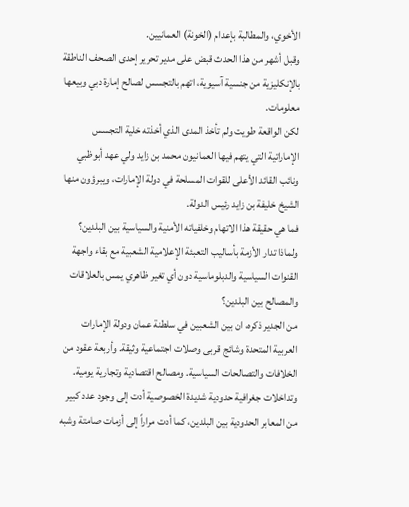الأخوي، والمطالبة بإعدام (الخونة) العمانيين.
وقبل أشهر من هذا الحدث قبض على مدير تحرير إحدى الصحف الناطقة بالإنكليزية من جنسية آسيوية، اتهم بالتجسس لصالح إمارة دبي وبيعها معلومات.
لكن الواقعة طويت ولم تأخذ المدى الذي أخذته خلية التجسس الإماراتية التي يتهم فيها العمانيون محمد بن زايد ولي عهد أبوظبي ونائب القائد الأعلى للقوات المسلحة في دولة الإمارات، ويبرؤون منها الشيخ خليفة بن زايد رئيس الدولة.
فما هي حقيقة هذا الاتهام وخلفياته الأمنية والسياسية بين البلدين؟ ولماذا تدار الأزمة بأساليب التعبئة الإعلامية الشعبية مع بقاء واجهة القنوات السياسية والدبلوماسية دون أي تغير ظاهري يمس بالعلاقات والمصالح بين البلدين؟
من الجدير ذكره، ان بين الشعبين في سلطنة عمان ودولة الإمارات العربية المتحدة وشائج قربى وصلات اجتماعية وثيقة. وأربعة عقود من الخلافات والتصالحات السياسية. ومصالح اقتصادية وتجارية يومية. وتداخلات جغرافية حدودية شديدة الخصوصية أدت إلى وجود عدد كبير من المعابر الحدودية بين البلدين، كما أدت مراراً إلى أزمات صامتة وشبه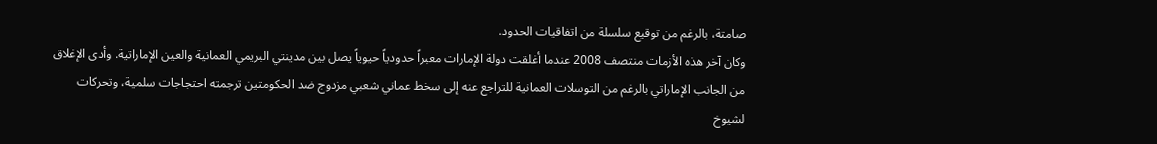صامتة، بالرغم من توقيع سلسلة من اتفاقيات الحدود.
وكان آخر هذه الأزمات منتصف 2008 عندما أغلقت دولة الإمارات معبراً حدودياً حيوياً يصل بين مدينتي البريمي العمانية والعين الإماراتية. وأدى الإغلاق من الجانب الإماراتي بالرغم من التوسلات العمانية للتراجع عنه إلى سخط عماني شعبي مزدوج ضد الحكومتين ترجمته احتجاجات سلمية، وتحركات لشيوخ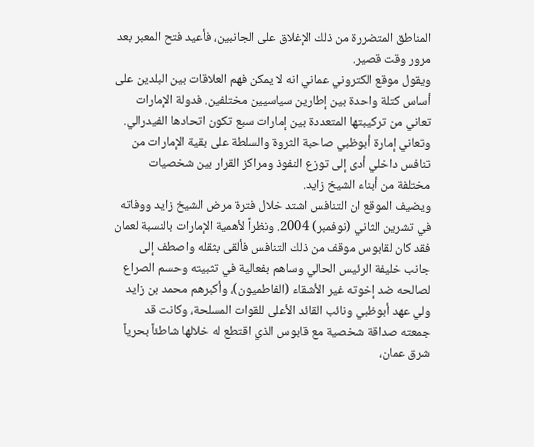المناطق المتضررة من ذلك الإغلاق على الجانبين، فأعيد فتح المعبر بعد مرور وقت قصير.
ويقول موقع الكتروني عماني انه لا يمكن فهم العلاقات بين البلدين على أساس كتلة واحدة بين إطارين سياسيين مختلفين. فدولة الإمارات تعاني من تركيبتها المتعددة بين إمارات سبع تكون اتحادها الفيدرالي. وتعاني إمارة أبوظبي صاحبة الثروة والسلطة على بقية الإمارات من تنافس داخلي أدى إلى توزع النفوذ ومراكز القرار بين شخصيات مختلفة من أبناء الشيخ زايد.
ويضيف الموقع ان التنافس اشتد خلال فترة مرض الشيخ زايد ووفاته في تشرين الثاني (نوفمبر) 2004. ونظراً لأهمية الإمارات بالنسبة لعمان فقد كان لقابوس موقف من ذلك التنافس فألقى بثقله واصطف إلى جانب خليفة الرئيس الحالي وساهم بفعالية في تثبيته وحسم الصراع لصالحه ضد إخوته غير الأشقاء (الفاطميون)، وأكبرهم محمد بن زايد ولي عهد أبوظبي ونائب القائد الأعلى للقوات المسلحة، وكانت قد جمعته صداقة شخصية مع قابوس الذي اقتطع له خلالها شاطئاً بحرياً شرق عمان،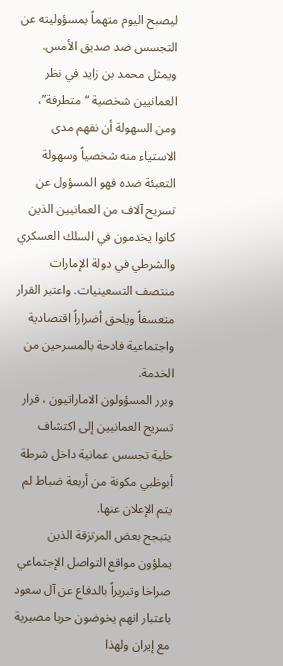ليصبح اليوم متهماً بمسؤوليته عن التجسس ضد صديق الأمس.
ويمثل محمد بن زايد في نظر العمانيين شخصية “متطرفة”، ومن السهولة أن نفهم مدى الاستياء منه شخصياً وسهولة التعبئة ضده فهو المسؤول عن تسريح آلاف من العمانيين الذين كانوا يخدمون في السلك العسكري والشرطي في دولة الإمارات منتصف التسعينيات. واعتبر القرار متعسفاً ويلحق أضراراً اقتصادية واجتماعية فادحة بالمسرحين من الخدمة.
وبرر المسؤولون الاماراتيون ، قرار تسريح العمانيين إلى اكتشاف خلية تجسس عمانية داخل شرطة أبوظبي مكونة من أربعة ضباط لم يتم الإعلان عنها.
يتبجح بعض المرتزقة الذين يملؤون مواقع التواصل الإجتماعي صراخا وتبريراً بالدفاع عن آل سعود باعتبار انهم يخوضون حربا مصيرية مع إيران ولهذا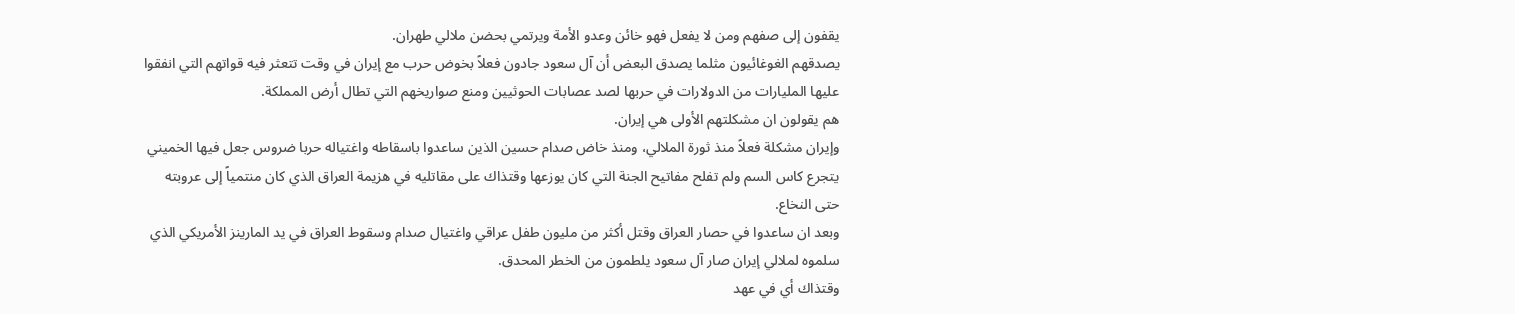يقفون إلى صفهم ومن لا يفعل فهو خائن وعدو الأمة ويرتمي بحضن ملالي طهران.
يصدقهم الغوغائيون مثلما يصدق البعض أن آل سعود جادون فعلاً بخوض حرب مع إيران في وقت تتعثر فيه قواتهم التي انفقوا عليها المليارات من الدولارات في حربها لصد عصابات الحوثيين ومنع صواريخهم التي تطال أرض المملكة.
هم يقولون ان مشكلتهم الأولى هي إيران.
وإيران مشكلة فعلاً منذ ثورة الملالي، ومنذ خاض صدام حسين الذين ساعدوا باسقاطه واغتياله حربا ضروس جعل فيها الخميني يتجرع كاس السم ولم تفلح مفاتيح الجنة التي كان يوزعها وقتذاك على مقاتليه في هزيمة العراق الذي كان منتمياً إلى عروبته حتى النخاع.
وبعد ان ساعدوا في حصار العراق وقتل أكثر من مليون طفل عراقي واغتيال صدام وسقوط العراق في يد المارينز الأمريكي الذي سلموه لملالي إيران صار آل سعود يلطمون من الخطر المحدق.
وقتذاك أي في عهد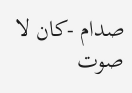صدام -كان لا صوت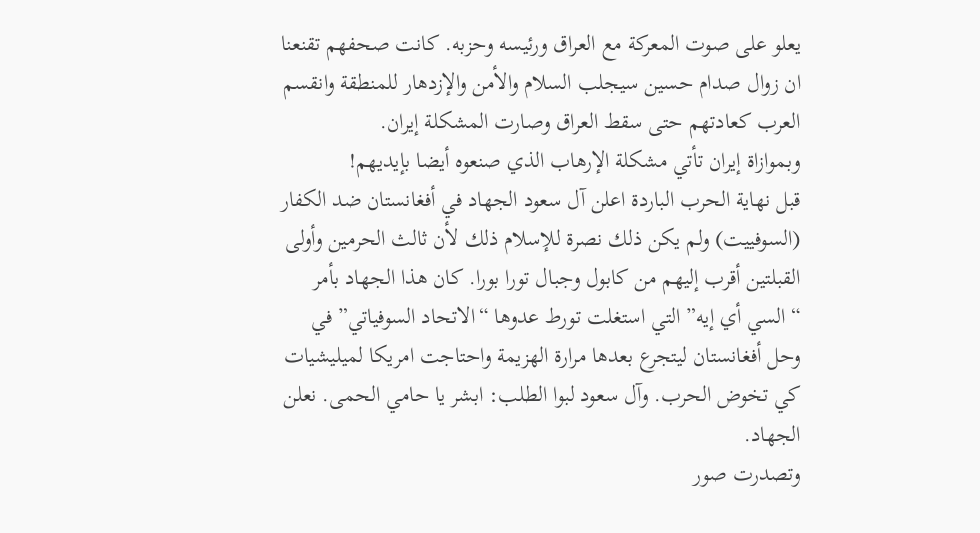يعلو على صوت المعركة مع العراق ورئيسه وحزبه. كانت صحفهم تقنعنا ان زوال صدام حسين سيجلب السلام والأمن والإزدهار للمنطقة وانقسم العرب كعادتهم حتى سقط العراق وصارت المشكلة إيران.
وبموازاة إيران تأتي مشكلة الإرهاب الذي صنعوه أيضا بإيديهم!
قبل نهاية الحرب الباردة اعلن آل سعود الجهاد في أفغانستان ضد الكفار (السوفييت) ولم يكن ذلك نصرة للإسلام ذلك لأن ثالث الحرمين وأولى القبلتين أقرب إليهم من كابول وجبال تورا بورا. كان هذا الجهاد بأمر “السي أي إيه” التي استغلت تورط عدوها “الاتحاد السوفياتي” في وحل أفغانستان ليتجرع بعدها مرارة الهزيمة واحتاجت امريكا لميليشيات كي تخوض الحرب. وآل سعود لبوا الطلب: ابشر يا حامي الحمى. نعلن الجهاد.
وتصدرت صور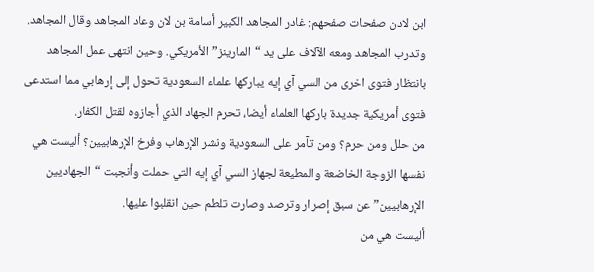ابن لادن صفحات صفحهم: غادر المجاهد الكبير أسامة بن لان وعاد المجاهد وقال المجاهد. وتدرب المجاهد ومعه الآلاف على يد “المارينز” الأمريكي. وحين انتهى عمل المجاهد بانتظار فتوى اخرى من السي آي إيه يباركها علماء السعودية تحول إلى إرهابي مما استدعى فتوى أمريكية جديدة باركها العلماء أيضا، تحرم الجهاد الذي أجازوه لقتل الكفار.
من حلل ومن حرم؟ ومن تآمر على السعودية ونشر الإرهاب وفرخ الإرهابيين؟ أليست هي نفسها الزوجة الخاضعة والمطيعة لجهاز السي آي إيه التي حملت وأنجبت “الجهاديين الإرهابيين” عن سبق إصرار وترصد وصارت تلطم حين انقلبوا عليها.
أليست هي من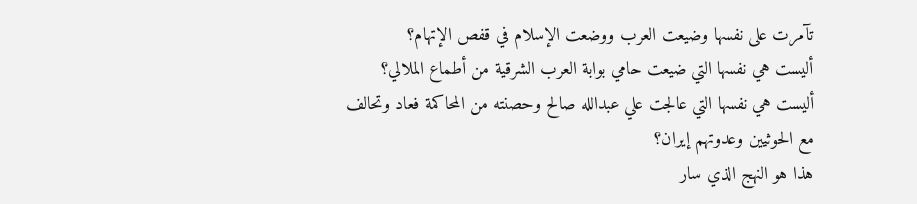تآمرت على نفسها وضيعت العرب ووضعت الإسلام في قفص الإتهام؟
أليست هي نفسها التي ضيعت حامي بوابة العرب الشرقية من أطماع الملالي؟
أليست هي نفسها التي عالجت علي عبدالله صالح وحصنته من المحاكمة فعاد وتحالف مع الحوثيين وعدوتهم إيران؟
هذا هو النهج الذي سار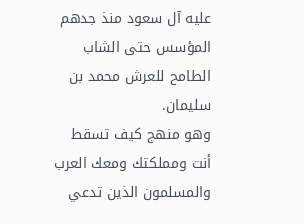عليه آل سعود منذ جدهم المؤسس حتى الشاب الطامح للعرش محمد بن سليمان.
وهو منهج كيف تسقط أنت ومملكتك ومعك العرب والمسلمون الذين تدعي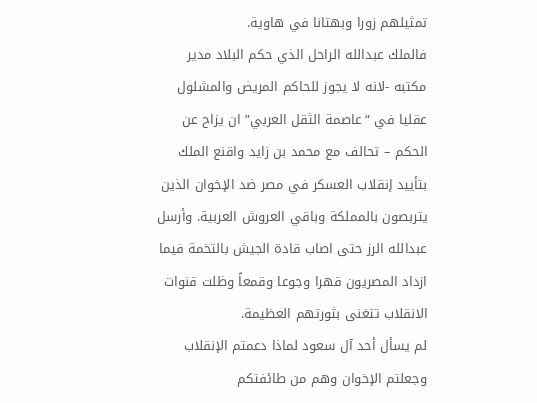تمثيلهم زورا وبهتانا في هاوية.
فالملك عبدالله الراحل الذي حكم البلاد مدير مكتبه -لانه لا يجوز للحاكم المريض والمشلول عقليا في “عاصمة الثقل العربي” ان يزاح عن الحكم – تحالف مع محمد بن زايد واقنع الملك بتأييد إنقلاب العسكر في مصر ضد الإخوان الذين يتربصون بالمملكة وباقي العروش العربية. وأرسل عبدالله الرز حتى اصاب قادة الجيش بالتخمة فيما ازداد المصريون قهرا وجوعا وقمعاً وظلت قنوات الانقلاب تتغنى بثورتهم العظيمة.
لم يسأل أحد آل سعود لماذا دعمتم الإنقلاب وجعلتم الإخوان وهم من طائفتكم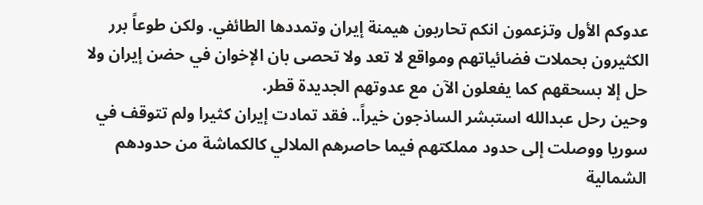عدوكم الأول وتزعمون انكم تحاربون هيمنة إيران وتمددها الطائفي. ولكن طوعاً برر الكثيرون بحملات فضائياتهم ومواقع لا تعد ولا تحصى بان الإخوان في حضن إيران ولا حل إلا بسحقهم كما يفعلون الآن مع عدوتهم الجديدة قطر.
وحين رحل عبدالله استبشر الساذجون خيراً.. فقد تمادت إيران كثيرا ولم تتوقف في سوريا ووصلت إلى حدود مملكتهم فيما حاصرهم الملالي كالكماشة من حدودهم الشمالية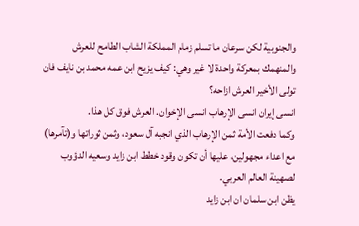والجنوبية لكن سرعان ما تسلم زمام المملكة الشاب الطامح للعرش والمنهمك بمعركة واحدة لا غير وهي: كيف يزيح ابن عمه محمد بن نايف فان تولى الأخير العرش ازاحه؟
انسى إيران انسى الإرهاب انسى الإخوان. العرش فوق كل هذا.
وكما دفعت الأمة ثمن الإرهاب الذي انجبه آل سعود، وثمن ثوراتها و(تآمرها) مع اعداء مجهولين، عليها أن تكون وقود خطط ابن زايد وسعيه الدؤوب لصهينة العالم العربي.
يظن ابن سلمان ان ابن زايد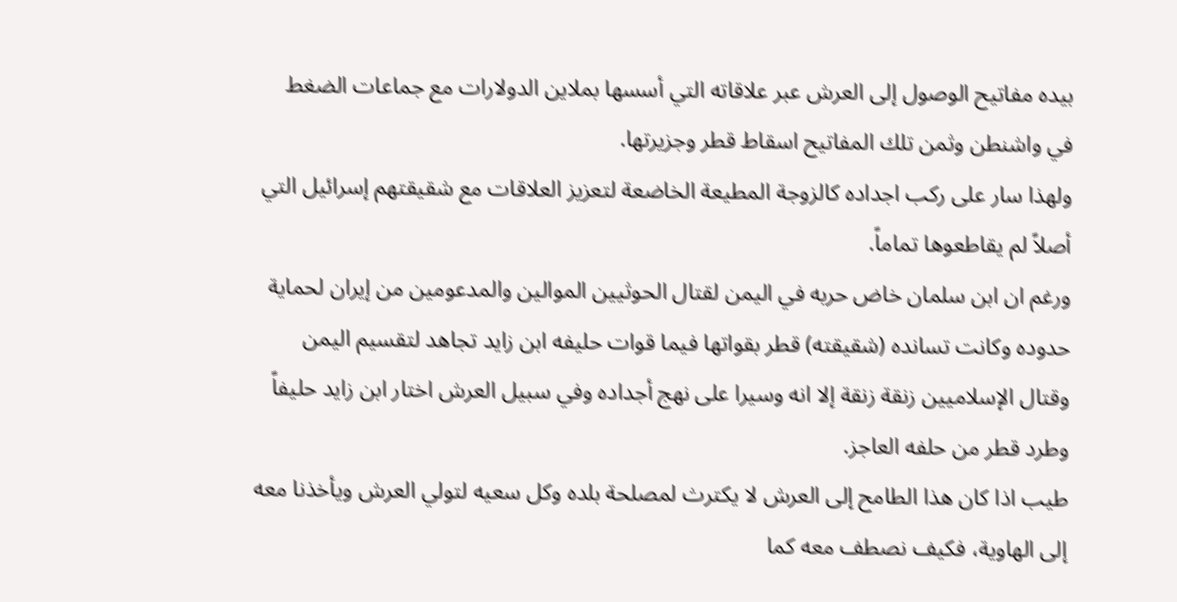بيده مفاتيح الوصول إلى العرش عبر علاقاته التي أسسها بملاين الدولارات مع جماعات الضغط في واشنطن وثمن تلك المفاتيح اسقاط قطر وجزيرتها.
ولهذا سار على ركب اجداده كالزوجة المطيعة الخاضعة لتعزيز العلاقات مع شقيقتهم إسرائيل التي أصلاً لم يقاطعوها تماماً.
ورغم ان ابن سلمان خاض حربه في اليمن لقتال الحوثيين الموالين والمدعومين من إيران لحماية حدوده وكانت تسانده (شقيقته) قطر بقواتها فيما قوات حليفه ابن زايد تجاهد لتقسيم اليمن وقتال الإسلاميين زنقة زنقة إلا انه وسيرا على نهج أجداده وفي سبيل العرش اختار ابن زايد حليفاً وطرد قطر من حلفه العاجز.
طيب اذا كان هذا الطامح إلى العرش لا يكترث لمصلحة بلده وكل سعيه لتولي العرش ويأخذنا معه إلى الهاوية، فكيف نصطف معه كما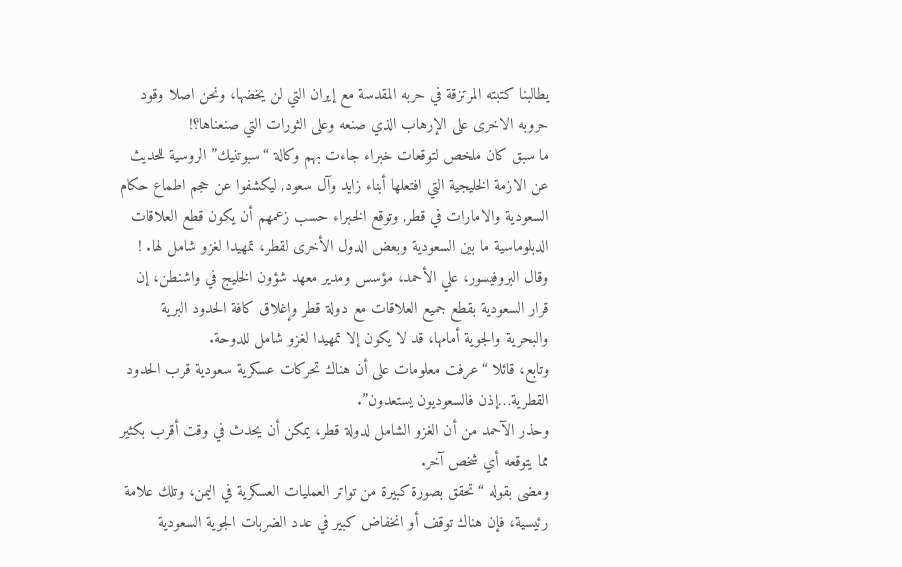يطالبنا كتبته المرتزقة في حربه المقدسة مع إيران التي لن يخضها، ونحن اصلا وقود حروبه الاخرى على الإرهاب الذي صنعه وعلى الثورات التي صنعناها؟!
ما سبق كان ملخص لتوقعات خبراء جاءت بهم وكالة “سبوتنيك” الروسية للحديث عن الازمة الخليجية التي افتعلها أبناء زايد وآل سعود, ليكشفوا عن حجم اطماع حكام السعودية والامارات في قطر, وتوقع الخبراء حسب زعمهم أن يكون قطع العلاقات الدبلوماسية ما بين السعودية وبعض الدول الأخرى لقطر، تمهيدا لغزو شامل لها. !
وقال البروفيسور، علي الأحمد، مؤسس ومدير معهد شؤون الخليج في واشنطن، إن قرار السعودية بقطع جميع العلاقات مع دولة قطر وإغلاق كافة الحدود البرية والبحرية والجوية أمامها، قد لا يكون إلا تمهيدا لغزو شامل للدوحة.
وتابع، قائلا “عرفت معلومات على أن هناك تحركات عسكرية سعودية قرب الحدود القطرية…إذن فالسعوديون يستعدون”.
وحذر الآحمد من أن الغزو الشامل لدولة قطر، يمكن أن يحدث في وقت أقرب بكثير مما يتوقعه أي شخص آخر.
ومضى بقوله “تحقق بصورة كبيرة من تواتر العمليات العسكرية في اليمن، وتلك علامة رئيسية، فإن هناك توقف أو انخفاض كبير في عدد الضربات الجوية السعودية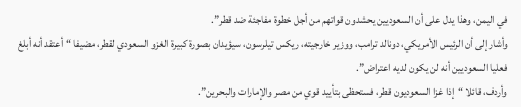في اليمن، وهذا يدل على أن السعوديين يحشدون قواتهم من أجل خطوة مفاجئة ضد قطر”.
وأشار إلى أن الرئيس الأمريكي، دونالد ترامب، ووزير خارجيته، ريكس تيلرسون، سيؤيدان بصورة كبيرة الغزو السعودي لقطر، مضيفا “أعتقد أنه أبلغ فعليا السعوديين أنه لن يكون لديه اعتراض”.
وأردف، قائلا “إذا غزا السعوديون قطر، فستحظى بتأييد قوي من مصر والإمارات والبحرين”.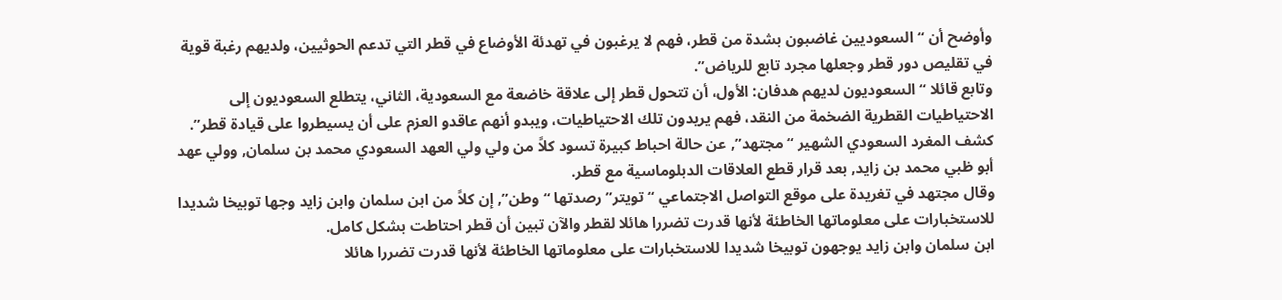وأوضح أن “السعوديين غاضبون بشدة من قطر، فهم لا يرغبون في تهدئة الأوضاع في قطر التي تدعم الحوثيين، ولديهم رغبة قوية في تقليص دور قطر وجعلها مجرد تابع للرياض”.
وتابع قائلا “السعوديون لديهم هدفان: الأول، أن تتحول قطر إلى علاقة خاضعة مع السعودية، الثاني، يتطلع السعوديون إلى الاحتياطيات القطرية الضخمة من النقد، فهم يريدون تلك الاحتياطيات، ويبدو أنهم عاقدو العزم على أن يسيطروا على قيادة قطر”.
كشف المغرد السعودي الشهير “مجتهد”, عن حالة احباط كبيرة تسود كلاً من ولي ولي العهد السعودي محمد بن سلمان, وولي عهد أبو ظبي محمد بن زايد, بعد قرار قطع العلاقات الدبلوماسية مع قطر.
وقال مجتهد في تغريدة على موقع التواصل الاجتماعي “تويتر” رصدتها “وطن”, إن كلاً من ابن سلمان وابن زايد وجها توبيخا شديدا للاستخبارات على معلوماتها الخاطئة لأنها قدرت تضررا هائلا لقطر والآن تبين أن قطر احتاطت بشكل كامل.
ابن سلمان وابن زايد يوجهون توبيخا شديدا للاستخبارات على معلوماتها الخاطئة لأنها قدرت تضررا هائلا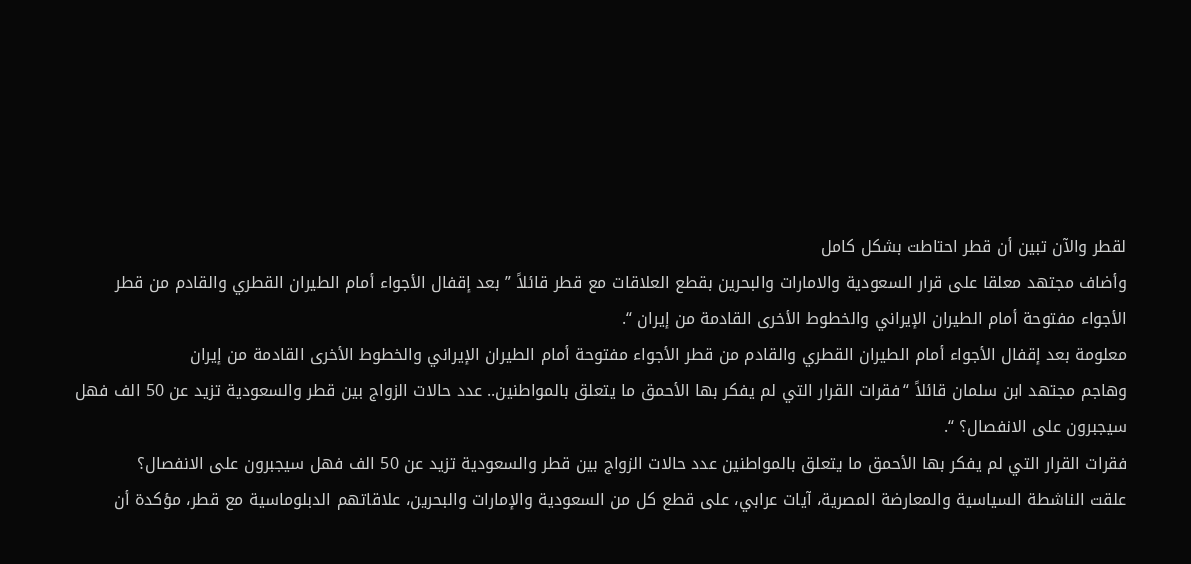لقطر والآن تبين أن قطر احتاطت بشكل كامل
وأضاف مجتهد معلقا على قرار السعودية والامارات والبحرين بقطع العلاقات مع قطر قائلاً ” بعد إقفال الأجواء أمام الطيران القطري والقادم من قطر الأجواء مفتوحة أمام الطيران الإيراني والخطوط الأخرى القادمة من إيران “.
معلومة بعد إقفال الأجواء أمام الطيران القطري والقادم من قطر الأجواء مفتوحة أمام الطيران الإيراني والخطوط الأخرى القادمة من إيران
وهاجم مجتهد ابن سلمان قائلاً “فقرات القرار التي لم يفكر بها الأحمق ما يتعلق بالمواطنين.. عدد حالات الزواج بين قطر والسعودية تزيد عن 50 الف فهل سيجبرون على الانفصال؟ “.
فقرات القرار التي لم يفكر بها الأحمق ما يتعلق بالمواطنين عدد حالات الزواج بين قطر والسعودية تزيد عن 50 الف فهل سيجبرون على الانفصال؟
علقت الناشطة السياسية والمعارضة المصرية، آيات عرابي، على قطع كل من السعودية والإمارات والبحرين، علاقاتهم الدبلوماسية مع قطر، مؤكدة أن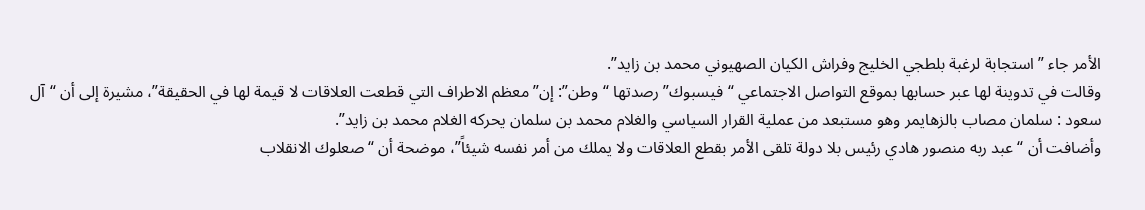الأمر جاء ” استجابة لرغبة بلطجي الخليج وفراش الكيان الصهيوني محمد بن زايد”.
وقالت في تدوينة لها عبر حسابها بموقع التواصل الاجتماعي “فيسبوك” رصدتها “وطن”: إن”معظم الاطراف التي قطعت العلاقات لا قيمة لها في الحقيقة”، مشيرة إلى أن “آل سعود : سلمان مصاب بالزهايمر وهو مستبعد من عملية القرار السياسي والغلام محمد بن سلمان يحركه الغلام محمد بن زايد”.
وأضافت أن “عبد ربه منصور هادي رئيس بلا دولة تلقى الأمر بقطع العلاقات ولا يملك من أمر نفسه شيئاً”، موضحة أن “صعلوك الانقلاب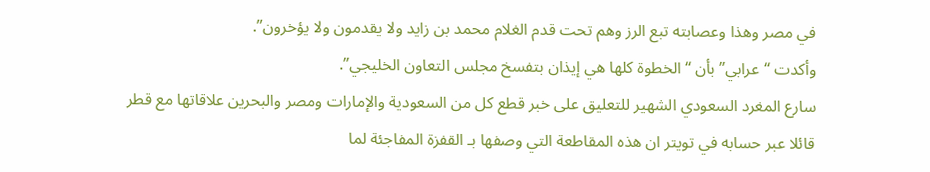في مصر وهذا وعصابته تبع الرز وهم تحت قدم الغلام محمد بن زايد ولا يقدمون ولا يؤخرون”.
وأكدت “عرابي” بأن “الخطوة كلها هي إيذان بتفسخ مجلس التعاون الخليجي”.
سارع المغرد السعودي الشهير للتعليق على خبر قطع كل من السعودية والإمارات ومصر والبحرين علاقاتها مع قطر قائلا عبر حسابه في تويتر ان هذه المقاطعة التي وصفها بـ القفزة المفاجئة لما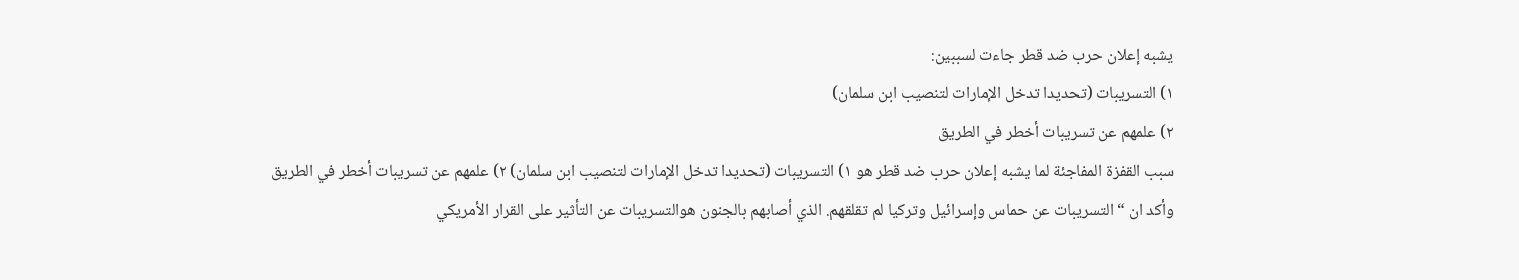يشبه إعلان حرب ضد قطر جاءت لسببين:
١) التسريبات (تحديدا تدخل الإمارات لتنصيب ابن سلمان)
٢) علمهم عن تسريبات أخطر في الطريق
سبب القفزة المفاجئة لما يشبه إعلان حرب ضد قطر هو ١) التسريبات (تحديدا تدخل الإمارات لتنصيب ابن سلمان) ٢) علمهم عن تسريبات أخطر في الطريق
وأكد ان “التسريبات عن حماس وإسرائيل وتركيا لم تقلقهم. الذي أصابهم بالجنون هوالتسريبات عن التأثير على القرار الأمريكي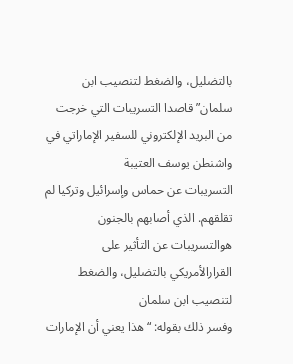بالتضليل، والضغط لتنصيب ابن سلمان” قاصدا التسريبات التي خرجت من البريد الإلكتروني للسفير الإماراتي في واشنطن يوسف العتيبة
التسريبات عن حماس وإسرائيل وتركيا لم تقلقهم. الذي أصابهم بالجنون هوالتسريبات عن التأثير على القرارالأمريكي بالتضليل، والضغط لتنصيب ابن سلمان
وفسر ذلك بقوله: “هذا يعني أن الإمارات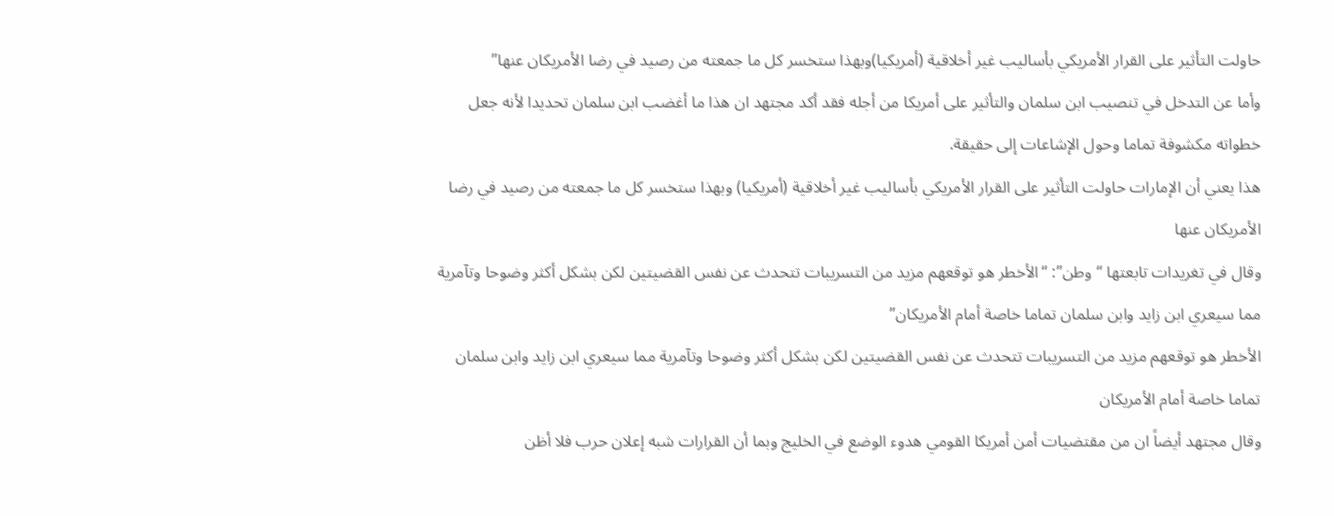حاولت التأثير على القرار الأمريكي بأساليب غير أخلاقية (أمريكيا)وبهذا ستخسر كل ما جمعته من رصيد في رضا الأمريكان عنها”
وأما عن التدخل في تنصيب ابن سلمان والتأثير على أمريكا من أجله فقد أكد مجتهد ان هذا ما أغضب ابن سلمان تحديدا لأنه جعل خطواته مكشوفة تماما وحول الإشاعات إلى حقيقة.
هذا يعني أن الإمارات حاولت التأثير على القرار الأمريكي بأساليب غير أخلاقية (أمريكيا) وبهذا ستخسر كل ما جمعته من رصيد في رضا الأمريكان عنها
وقال في تغريدات تابعتها “وطن”: “الأخطر هو توقعهم مزيد من التسريبات تتحدث عن نفس القضيتين لكن بشكل أكثر وضوحا وتآمرية مما سيعري ابن زايد وابن سلمان تماما خاصة أمام الأمريكان”
الأخطر هو توقعهم مزيد من التسريبات تتحدث عن نفس القضيتين لكن بشكل أكثر وضوحا وتآمرية مما سيعري ابن زايد وابن سلمان تماما خاصة أمام الأمريكان
وقال مجتهد أيضاً ان من مقتضيات أمن أمريكا القومي هدوء الوضع في الخليج وبما أن القرارات شبه إعلان حرب فلا أظن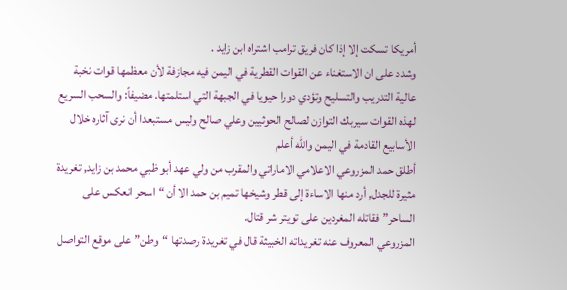أمريكا تسكت إلا إذا كان فريق ترامب اشتراه ابن زايد .
وشدد على ان الاستغناء عن القوات القطرية في اليمن فيه مجازفة لأن معظمها قوات نخبة عالية التدريب والتسليح وتؤدي دورا حيويا في الجبهة التي استلمتها. مضيفاً: والسحب السريع لهذه القوات سيربك التوازن لصالح الحوثيين وعلي صالح وليس مستبعدا أن نرى آثاره خلال الأسابيع القادمة في اليمن والله أعلم
أطلق حمد المزروعي الاعلامي الاماراتي والمقرب من ولي عهد أبو ظبي محمد بن زايد, تغريدة مثيرة للجدل, أرد منها الاساءة إلى قطر وشيخها تميم بن حمد الا أن “اسحر انعكس على الساحر” فقاتله المغردين على تويتر شر قتال.
المزروعي المعروف عنه تغريداته الخبيثة قال في تغريدة رصدتها “وطن” على موقع التواصل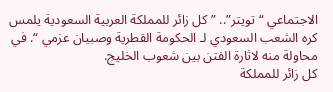الاجتماعي “تويتر”.. ” كل زائر للمملكة العربية السعودية يلمس كره الشعب السعودي لـ الحكومة القطرية وصبيان عزمي “. في محاولة منه لاثارة الفتن بين شعوب الخليج.
كل زائر للمملكة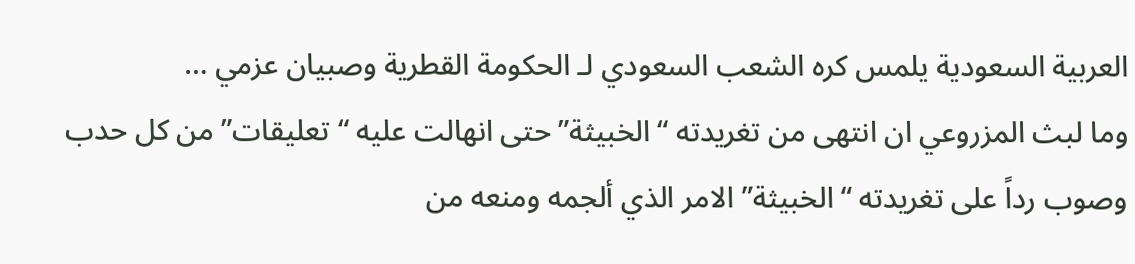العربية السعودية يلمس كره الشعب السعودي لـ الحكومة القطرية وصبيان عزمي …
وما لبث المزروعي ان انتهى من تغريدته “الخبيثة” حتى انهالت عليه “تعليقات” من كل حدب وصوب رداً على تغريدته “الخبيثة” الامر الذي ألجمه ومنعه من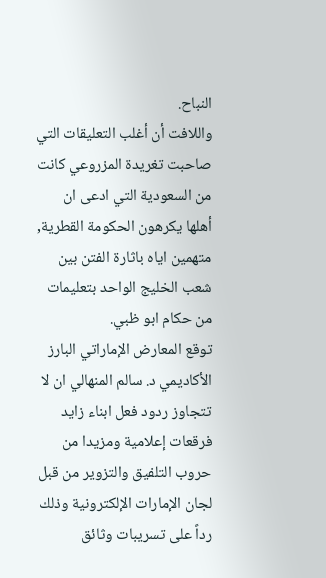النباح.
واللافت أن أغلب التعليقات التي صاحبت تغريدة المزروعي كانت من السعودية التي ادعى ان أهلها يكرهون الحكومة القطرية, متهمين اياه باثارة الفتن بين شعب الخليج الواحد بتعليمات من حكام ابو ظبي.
توقع المعارض الإماراتي البارز الأكاديمي د. سالم المنهالي ان لا تتجاوز ردود فعل ابناء زايد فرقعات إعلامية ومزيدا من حروب التلفيق والتزوير من قبل لجان الإمارات الإلكترونية وذلك رداً على تسريبات وثائق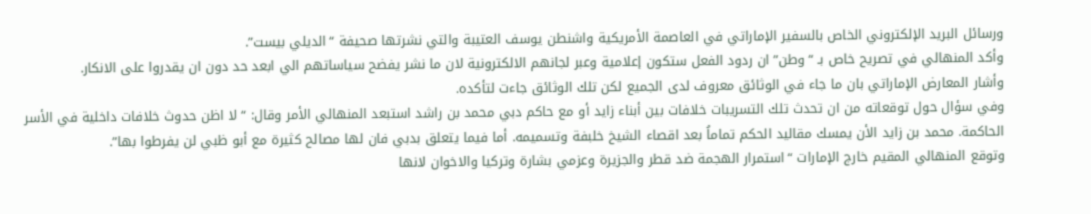ورسائل البريد الإلكتروني الخاص بالسفير الإماراتي في العاصمة الأمريكية واشنطن يوسف العتيبة والتي نشرتها صحيفة “الديلي بيست”.
وأكد المنهالي في تصريح خاص بـ “وطن” ان ردود الفعل ستكون إعلامية وعبر لجانهم الالكترونية لان ما نشر يفضح سياساتهم الي ابعد حد دون ان يقدروا على الانكار.
وأشار المعارض الإماراتي بان ما جاء في الوثائق معروف لدى الجميع لكن تلك الوثائق جاءت لتأكده.
وفي سؤال حول توقعاته من ان تحدث تلك التسريبات خلافات بين أبناء زايد أو مع حاكم دبي محمد بن راشد استبعد المنهالي الأمر وقال: “ لا اظن حدوث خلافات داخلية في الأسر الحاكمة. محمد بن زايد الأن يمسك مقاليد الحكم تماماُ بعد اقصاء الشيخ خلبفة وتسميمه. أما فيما يتعلق بدبي فان لها مصالح كثيرة مع أبو ظبي لن يفرطوا بها”.
وتوقع المنهالي المقيم خارج الإمارات “استمرار الهجمة ضد قطر والجزيرة وعزمي بشارة وتركيا والاخوان لانها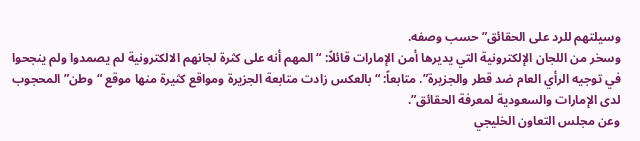وسيلتهم للرد على الحقائق” حسب وصفه.
وسخر من اللجان الإلكترونية التي يديرها أمن الإمارات قائلاً: “المهم أنه على كثرة لجانهم الالكترونية لم يصمدوا ولم ينجحوا في توجيه الرأي العام ضد قطر والجزيرة”. متابعاً: “بالعكس زادت متابعة الجزيرة ومواقع كثيرة منها موقع “وطن” المحجوب لدى الإمارات والسعودية لمعرفة الحقائق”.
وعن مجلس التعاون الخليجي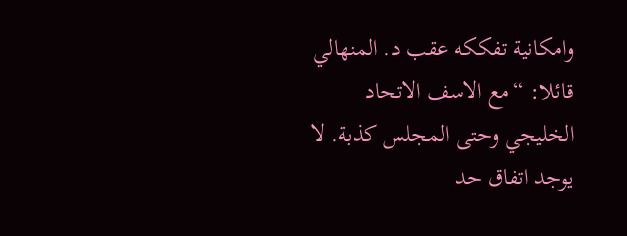وامكانية تفككه عقب د. المنهالي قائلا: “مع الاسف الاتحاد الخليجي وحتى المجلس كذبة. لا يوجد اتفاق حد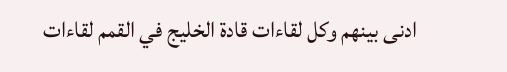ادنى بينهم وكل لقاءات قادة الخليج في القمم لقاءات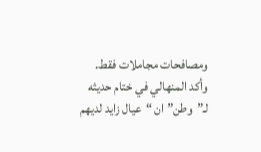ومصافحات مجاملات فقط.
وأكد المنهالي في ختام حديثه لـ”وطن” ان “عيال زايد لديهم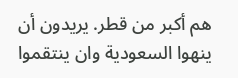هم أكبر من قطر. يريدون أن ينهوا السعودية وان ينتقموا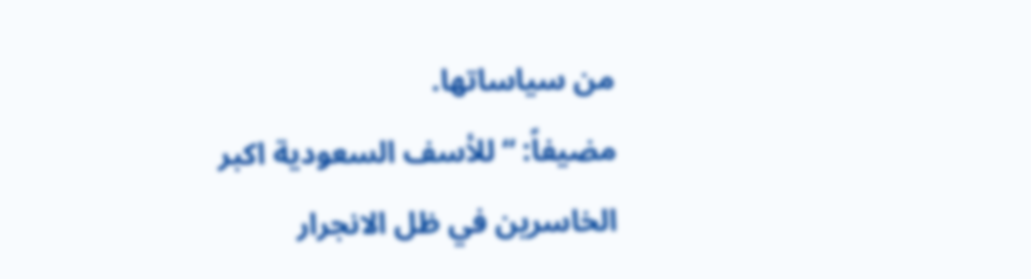من سياساتها.
مضيفاً: “للأسف السعودية اكبر الخاسرين في ظل الانجرار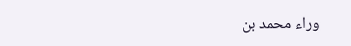وراء محمد بن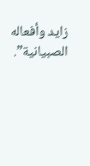زايد وأفعاله الصبيانية”.